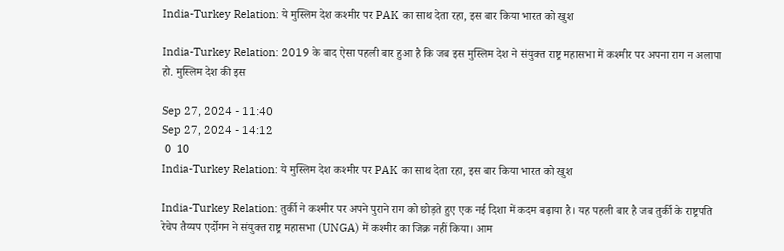India-Turkey Relation: ये मुस्लिम देश कश्मीर पर PAK का साथ देता रहा, इस बार किया भारत को खुश

India-Turkey Relation: 2019 के बाद ऐसा पहली बार हुआ है कि जब इस मुस्लिम देश ने संयुक्त राष्ट्र महासभा में कश्मीर पर अपना राग न अलापा हो. मुस्लिम देश की इस

Sep 27, 2024 - 11:40
Sep 27, 2024 - 14:12
 0  10
India-Turkey Relation: ये मुस्लिम देश कश्मीर पर PAK का साथ देता रहा, इस बार किया भारत को खुश

India-Turkey Relation: तुर्की ने कश्मीर पर अपने पुराने राग को छोड़ते हुए एक नई दिशा में कदम बढ़ाया है। यह पहली बार है जब तुर्की के राष्ट्रपति रेचेप तैय्यप एर्दोगन ने संयुक्त राष्ट्र महासभा (UNGA) में कश्मीर का जिक्र नहीं किया। आम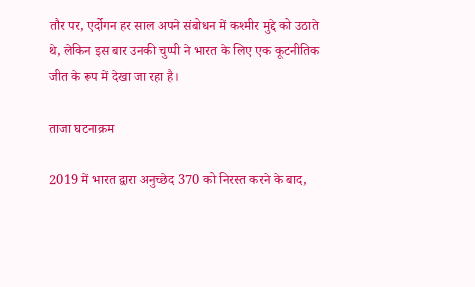तौर पर, एर्दोगन हर साल अपने संबोधन में कश्मीर मुद्दे को उठाते थे, लेकिन इस बार उनकी चुप्पी ने भारत के लिए एक कूटनीतिक जीत के रूप में देखा जा रहा है।

ताजा घटनाक्रम

2019 में भारत द्वारा अनुच्छेद 370 को निरस्त करने के बाद,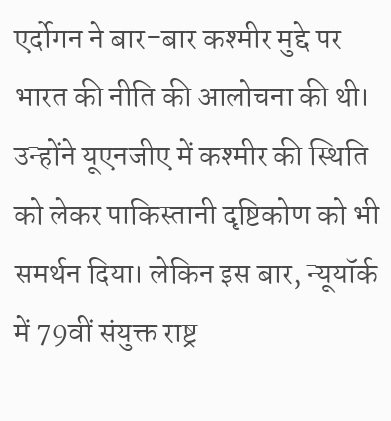एर्दोगन ने बार-बार कश्मीर मुद्दे पर भारत की नीति की आलोचना की थी। उन्होंने यूएनजीए में कश्मीर की स्थिति को लेकर पाकिस्तानी दृष्टिकोण को भी समर्थन दिया। लेकिन इस बार, न्यूयॉर्क में 79वीं संयुक्त राष्ट्र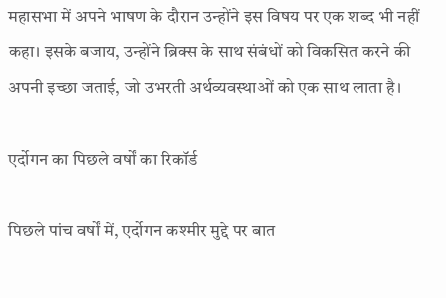महासभा में अपने भाषण के दौरान उन्होंने इस विषय पर एक शब्द भी नहीं कहा। इसके बजाय, उन्होंने ब्रिक्स के साथ संबंधों को विकसित करने की अपनी इच्छा जताई, जो उभरती अर्थव्यवस्थाओं को एक साथ लाता है।

एर्दोगन का पिछले वर्षों का रिकॉर्ड

पिछले पांच वर्षों में, एर्दोगन कश्मीर मुद्दे पर बात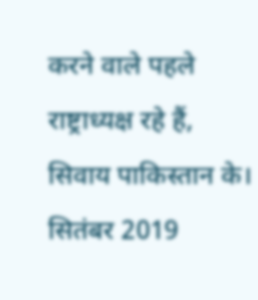करने वाले पहले राष्ट्राध्यक्ष रहे हैं, सिवाय पाकिस्तान के। सितंबर 2019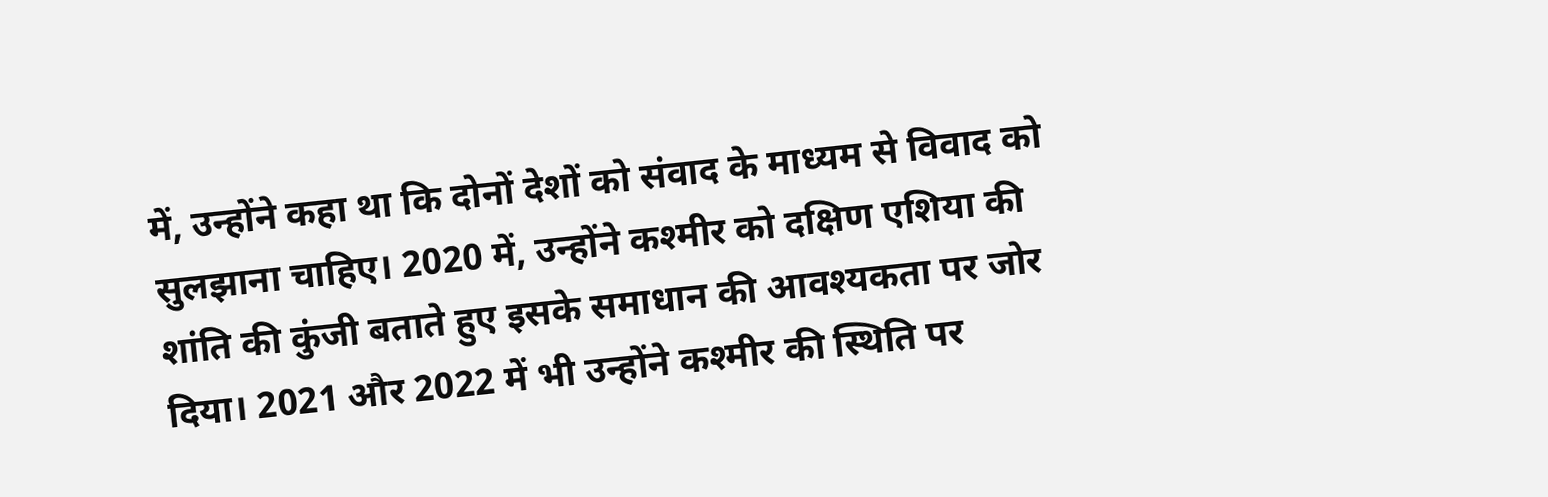में, उन्होंने कहा था कि दोनों देशों को संवाद के माध्यम से विवाद को सुलझाना चाहिए। 2020 में, उन्होंने कश्मीर को दक्षिण एशिया की शांति की कुंजी बताते हुए इसके समाधान की आवश्यकता पर जोर दिया। 2021 और 2022 में भी उन्होंने कश्मीर की स्थिति पर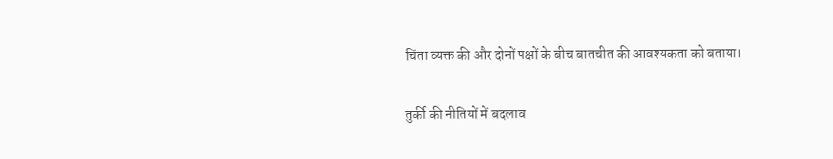चिंता व्यक्त की और दोनों पक्षों के बीच बातचीत की आवश्यकता को बताया।

तुर्की की नीतियों में बदलाव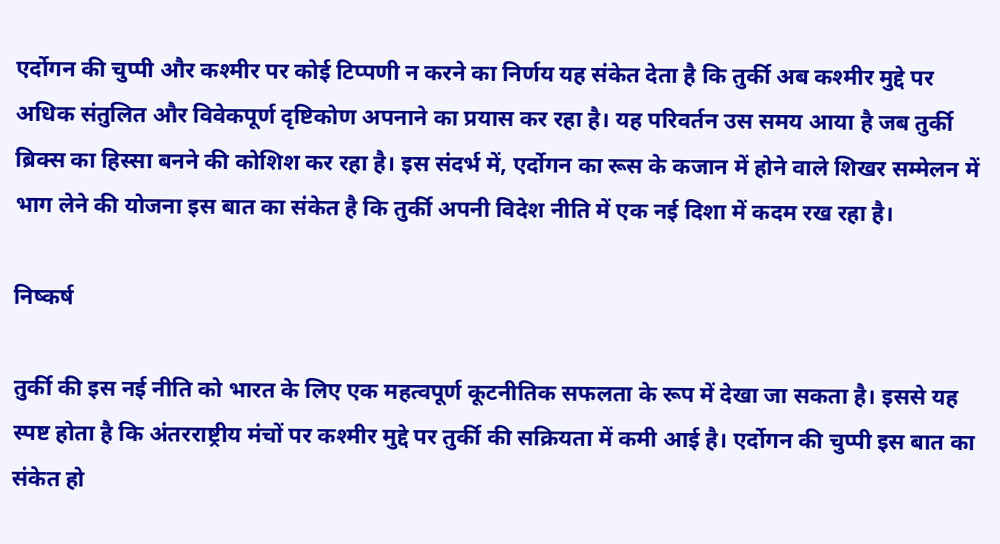एर्दोगन की चुप्पी और कश्मीर पर कोई टिप्पणी न करने का निर्णय यह संकेत देता है कि तुर्की अब कश्मीर मुद्दे पर अधिक संतुलित और विवेकपूर्ण दृष्टिकोण अपनाने का प्रयास कर रहा है। यह परिवर्तन उस समय आया है जब तुर्की ब्रिक्स का हिस्सा बनने की कोशिश कर रहा है। इस संदर्भ में, एर्दोगन का रूस के कजान में होने वाले शिखर सम्मेलन में भाग लेने की योजना इस बात का संकेत है कि तुर्की अपनी विदेश नीति में एक नई दिशा में कदम रख रहा है।

निष्कर्ष

तुर्की की इस नई नीति को भारत के लिए एक महत्वपूर्ण कूटनीतिक सफलता के रूप में देखा जा सकता है। इससे यह स्पष्ट होता है कि अंतरराष्ट्रीय मंचों पर कश्मीर मुद्दे पर तुर्की की सक्रियता में कमी आई है। एर्दोगन की चुप्पी इस बात का संकेत हो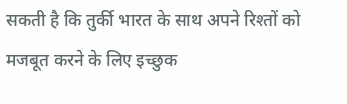सकती है कि तुर्की भारत के साथ अपने रिश्तों को मजबूत करने के लिए इच्छुक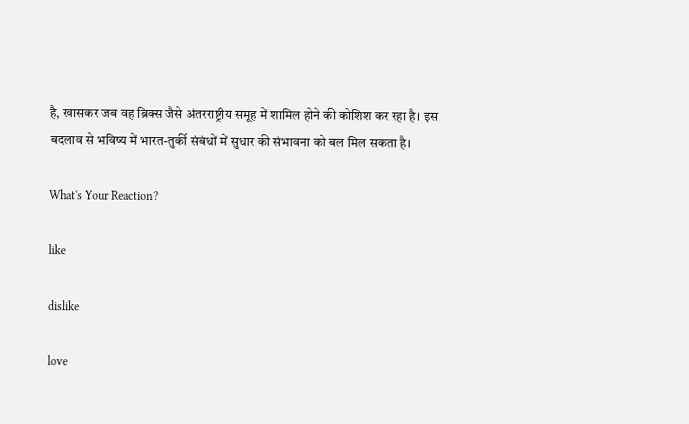है, खासकर जब वह ब्रिक्स जैसे अंतरराष्ट्रीय समूह में शामिल होने की कोशिश कर रहा है। इस बदलाव से भविष्य में भारत-तुर्की संबंधों में सुधार की संभावना को बल मिल सकता है।

What's Your Reaction?

like

dislike

love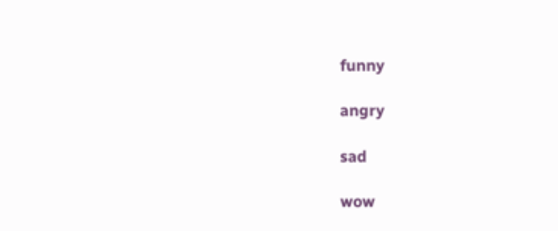funny

angry

sad

wow